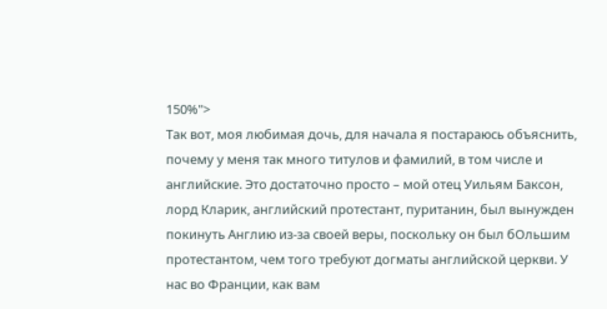150%">
Так вот, моя любимая дочь, для начала я постараюсь объяснить, почему у меня так много титулов и фамилий, в том числе и английские. Это достаточно просто – мой отец Уильям Баксон, лорд Кларик, английский протестант, пуританин, был вынужден покинуть Англию из-за своей веры, поскольку он был бОльшим протестантом, чем того требуют догматы английской церкви. У нас во Франции, как вам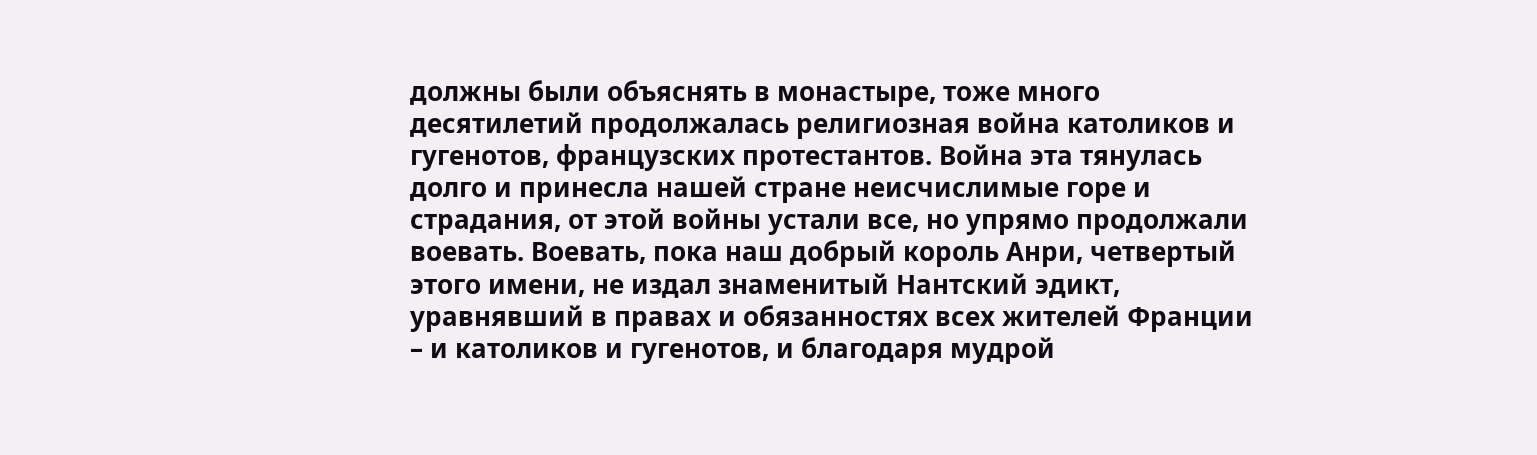должны были объяснять в монастыре, тоже много десятилетий продолжалась религиозная война католиков и гугенотов, французских протестантов. Война эта тянулась долго и принесла нашей стране неисчислимые горе и страдания, от этой войны устали все, но упрямо продолжали воевать. Воевать, пока наш добрый король Анри, четвертый этого имени, не издал знаменитый Нантский эдикт, уравнявший в правах и обязанностях всех жителей Франции – и католиков и гугенотов, и благодаря мудрой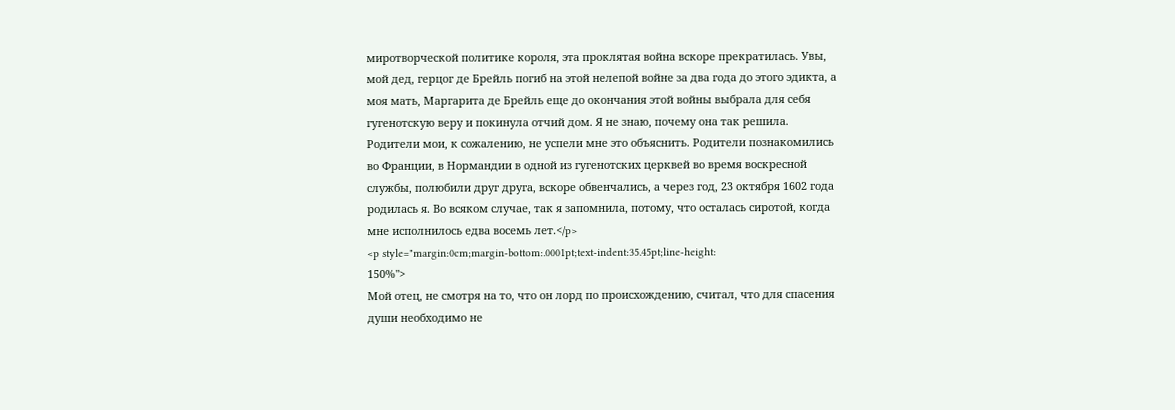миротворческой политике короля, эта проклятая война вскоре прекратилась. Увы, мой дед, герцог де Брейль погиб на этой нелепой войне за два года до этого эдикта, а моя мать, Маргарита де Брейль еще до окончания этой войны выбрала для себя гугенотскую веру и покинула отчий дом. Я не знаю, почему она так решила. Родители мои, к сожалению, не успели мне это объяснить. Родители познакомились во Франции, в Нормандии в одной из гугенотских церквей во время воскресной службы, полюбили друг друга, вскоре обвенчались, а через год, 23 октября 1602 года родилась я. Во всяком случае, так я запомнила, потому, что осталась сиротой, когда мне исполнилось едва восемь лет.</p>
<p style="margin:0cm;margin-bottom:.0001pt;text-indent:35.45pt;line-height:
150%">
Мой отец, не смотря на то, что он лорд по происхождению, считал, что для спасения души необходимо не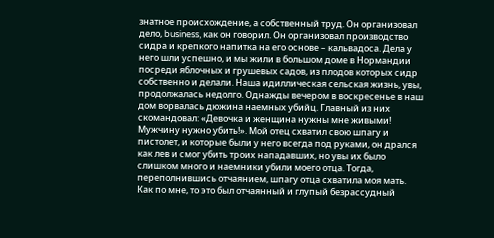знатное происхождение, а собственный труд. Он организовал дело, business, как он говорил. Он организовал производство сидра и крепкого напитка на его основе – кальвадоса. Дела у него шли успешно, и мы жили в большом доме в Нормандии посреди яблочных и грушевых садов, из плодов которых сидр собственно и делали. Наша идиллическая сельская жизнь, увы, продолжалась недолго. Однажды вечером в воскресенье в наш дом ворвалась дюжина наемных убийц. Главный из них скомандовал: «Девочка и женщина нужны мне живыми! Мужчину нужно убить!». Мой отец схватил свою шпагу и пистолет, и которые были у него всегда под руками, он дрался как лев и смог убить троих нападавших, но увы их было слишком много и наемники убили моего отца. Тогда, переполнившись отчаянием, шпагу отца схватила моя мать. Как по мне, то это был отчаянный и глупый безрассудный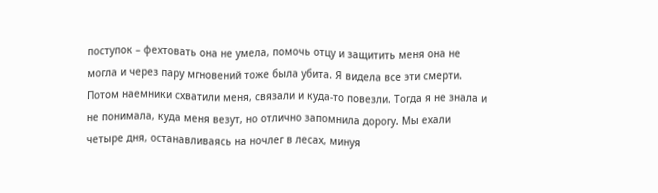поступок – фехтовать она не умела, помочь отцу и защитить меня она не могла и через пару мгновений тоже была убита. Я видела все эти смерти. Потом наемники схватили меня, связали и куда-то повезли. Тогда я не знала и не понимала, куда меня везут, но отлично запомнила дорогу. Мы ехали четыре дня, останавливаясь на ночлег в лесах, минуя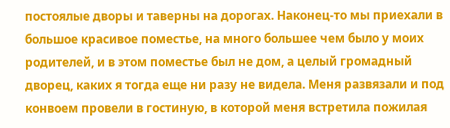постоялые дворы и таверны на дорогах. Наконец-то мы приехали в большое красивое поместье, на много большее чем было у моих родителей, и в этом поместье был не дом, а целый громадный дворец, каких я тогда еще ни разу не видела. Меня развязали и под конвоем провели в гостиную, в которой меня встретила пожилая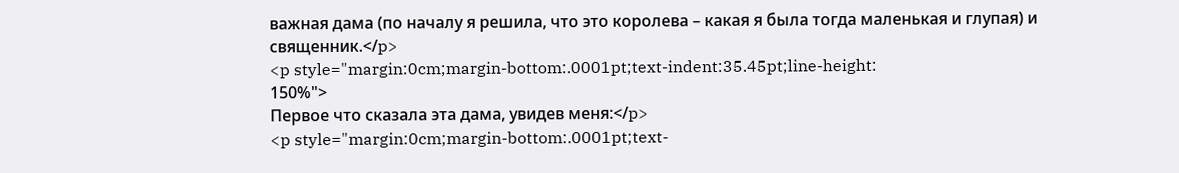важная дама (по началу я решила, что это королева – какая я была тогда маленькая и глупая) и священник.</p>
<p style="margin:0cm;margin-bottom:.0001pt;text-indent:35.45pt;line-height:
150%">
Первое что сказала эта дама, увидев меня:</p>
<p style="margin:0cm;margin-bottom:.0001pt;text-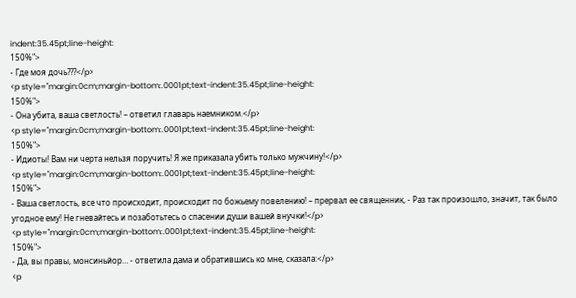indent:35.45pt;line-height:
150%">
- Где моя дочь???</p>
<p style="margin:0cm;margin-bottom:.0001pt;text-indent:35.45pt;line-height:
150%">
- Она убита, ваша светлость! – ответил главарь наемником.</p>
<p style="margin:0cm;margin-bottom:.0001pt;text-indent:35.45pt;line-height:
150%">
- Идиоты! Вам ни черта нельзя поручить! Я же приказала убить только мужчину!</p>
<p style="margin:0cm;margin-bottom:.0001pt;text-indent:35.45pt;line-height:
150%">
- Ваша светлость, все что происходит, происходит по божьему повелению! – прервал ее священник, - Раз так произошло, значит, так было угодное ему! Не гневайтесь и позаботьтесь о спасении души вашей внучки!</p>
<p style="margin:0cm;margin-bottom:.0001pt;text-indent:35.45pt;line-height:
150%">
- Да, вы правы, монсиньйор… - ответила дама и обратившись ко мне, сказала:</p>
<p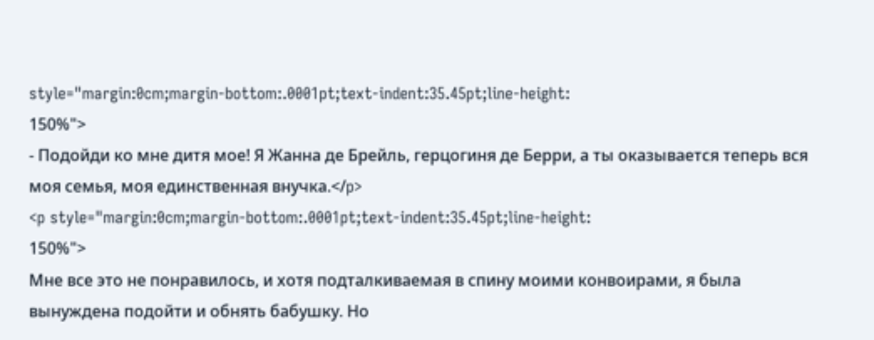style="margin:0cm;margin-bottom:.0001pt;text-indent:35.45pt;line-height:
150%">
- Подойди ко мне дитя мое! Я Жанна де Брейль, герцогиня де Берри, а ты оказывается теперь вся моя семья, моя единственная внучка.</p>
<p style="margin:0cm;margin-bottom:.0001pt;text-indent:35.45pt;line-height:
150%">
Мне все это не понравилось, и хотя подталкиваемая в спину моими конвоирами, я была вынуждена подойти и обнять бабушку. Но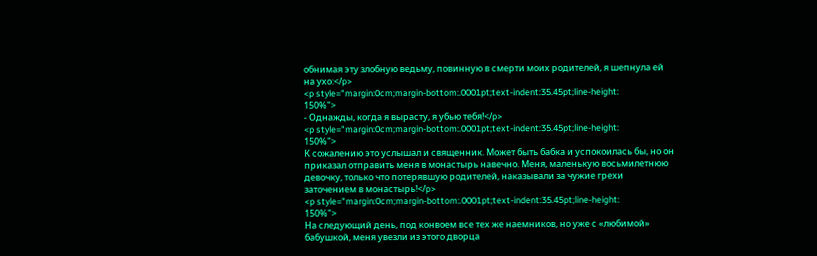обнимая эту злобную ведьму, повинную в смерти моих родителей, я шепнула ей на ухо:</p>
<p style="margin:0cm;margin-bottom:.0001pt;text-indent:35.45pt;line-height:
150%">
- Однажды, когда я вырасту, я убью тебя!</p>
<p style="margin:0cm;margin-bottom:.0001pt;text-indent:35.45pt;line-height:
150%">
К сожалению это услышал и священник. Может быть бабка и успокоилась бы, но он приказал отправить меня в монастырь навечно. Меня, маленькую восьмилетнюю девочку, только что потерявшую родителей, наказывали за чужие грехи заточением в монастырь!</p>
<p style="margin:0cm;margin-bottom:.0001pt;text-indent:35.45pt;line-height:
150%">
На следующий день, под конвоем все тех же наемников, но уже с «любимой» бабушкой, меня увезли из этого дворца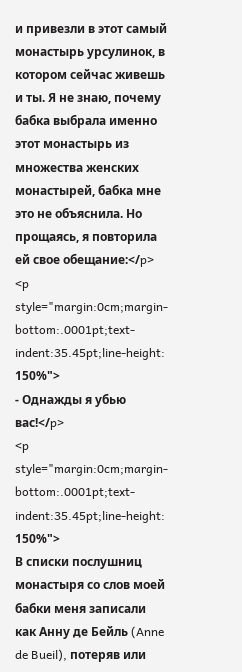и привезли в этот самый монастырь урсулинок, в котором сейчас живешь и ты. Я не знаю, почему бабка выбрала именно этот монастырь из множества женских монастырей, бабка мне это не объяснила. Но прощаясь, я повторила ей свое обещание:</p>
<p style="margin:0cm;margin-bottom:.0001pt;text-indent:35.45pt;line-height:
150%">
- Однажды я убью вас!</p>
<p style="margin:0cm;margin-bottom:.0001pt;text-indent:35.45pt;line-height:
150%">
В списки послушниц монастыря со слов моей бабки меня записали как Анну де Бейль (Anne de Bueil), потеряв или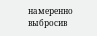намеренно выбросив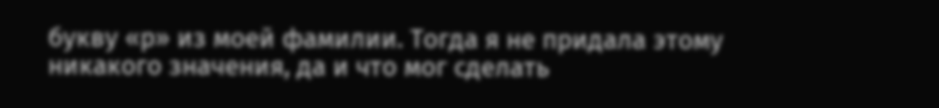букву «р» из моей фамилии. Тогда я не придала этому никакого значения, да и что мог сделать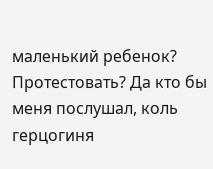маленький ребенок? Протестовать? Да кто бы меня послушал, коль герцогиня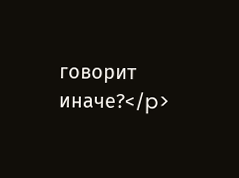говорит иначе?</p>